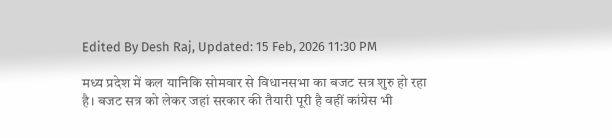Edited By Desh Raj, Updated: 15 Feb, 2026 11:30 PM

मध्य प्रदेश में कल यानिकि सोमवार से विधानसभा का बजट सत्र शुरु हो रहा है। बजट सत्र को लेकर जहां सरकार की तैयारी पूरी है वहीं कांग्रेस भी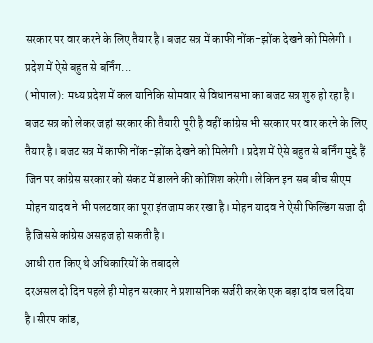सरकार पर वार करने के लिए तैयार है। बजट सत्र में काफी नोंक-झोंक देखने को मिलेगी । प्रदेश में ऐसे बहुत से बर्निंग...
(भोपाल): मध्य प्रदेश में कल यानिकि सोमवार से विधानसभा का बजट सत्र शुरु हो रहा है। बजट सत्र को लेकर जहां सरकार की तैयारी पूरी है वहीं कांग्रेस भी सरकार पर वार करने के लिए तैयार है। बजट सत्र में काफी नोंक-झोंक देखने को मिलेगी । प्रदेश में ऐसे बहुत से बर्निंग मुद्दे हैं जिन पर कांग्रेस सरकार को संकट में डालने की कोशिश करेगी। लेकिन इन सब बीच सीएम मोहन यादव ने भी पलटवार का पूरा इंतजाम कर रखा है। मोहन यादव ने ऐसी फिल्डिंग सजा दी है जिससे कांग्रेस असहज हो सकती है।
आधी रात किए थे अधिकारियों के तबादले
दरअसल दो दिन पहले ही मोहन सरकार ने प्रशासनिक सर्जरी करके एक बड़ा दांव चल दिया है।सीरप कांड,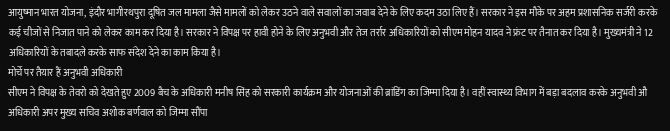आयुष्मान भारत योजना, इंदौर भागीरथपुरा दूषित जल मामला जैसे मामलों को लेकर उठने वाले सवालों का जवाब देने के लिए कदम उठा लिए हैं। सरकार ने इस मौके पर अहम प्रशासनिक सर्जरी करके कई चीजों से निजात पाने को लेकर काम कर दिया है। सरकार ने विपक्ष पर हावी होने के लिए अनुभवी और तेज तर्रार अधिकारियों को सीएम मोहन यादव ने फ्रंट पर तैनात कर दिया है। मुख्यमंत्री ने 12 अधिकारियों के तबादले करके साफ संदेश देने का काम किया है।
मोर्चे पर तैयार हैं अनुभवी अधिकारी
सीएम ने विपक्ष के तेवरो को देखते हुए 2009 बैच के अधिकारी मनीष सिंह को सरकारी कार्यक्रम और योजनाओं की ब्रांडिंग का जिम्मा दिया है। वहीं स्वास्थ्य विभाग में बड़ा बदलाव करके अनुभवी औ अधिकारी अपर मुख्य सचिव अशोक बर्णवाल को जिम्मा सौंपा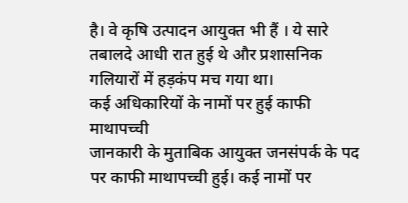है। वे कृषि उत्पादन आयुक्त भी हैं । ये सारे तबालदे आधी रात हुई थे और प्रशासनिक गलियारों में हड़कंप मच गया था।
कई अधिकारियों के नामों पर हुई काफी माथापच्ची
जानकारी के मुताबिक आयुक्त जनसंपर्क के पद पर काफी माथापच्ची हुई। कई नामों पर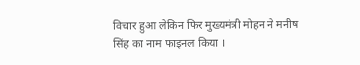विचार हुआ लेकिन फिर मुख्यमंत्री मोहन ने मनीष सिंह का नाम फाइनल किया ।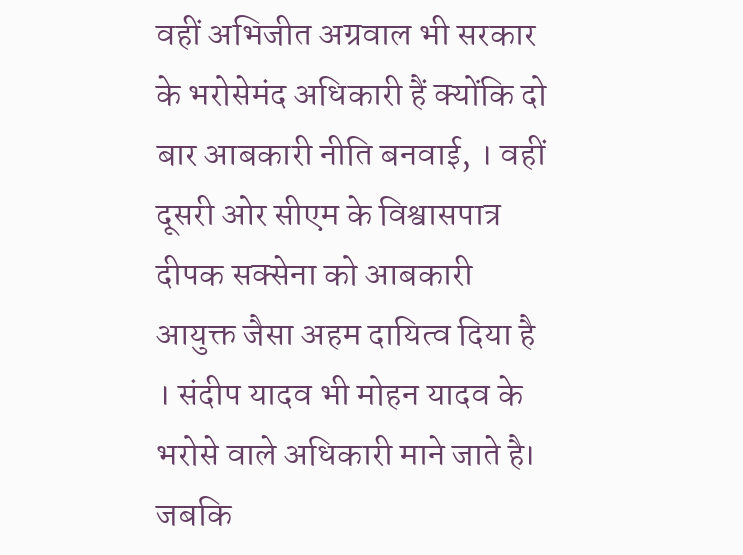वहीं अभिजीत अग्रवाल भी सरकार के भरोसेमंद अधिकारी हैं क्योंकि दो बार आबकारी नीति बनवाई, । वहीं दूसरी ओर सीएम के विश्वासपात्र दीपक सक्सेना को आबकारी आयुक्त जैसा अहम दायित्व दिया है । संदीप यादव भी मोहन यादव के भरोसे वाले अधिकारी माने जाते है। जबकि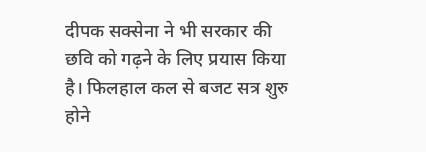दीपक सक्सेना ने भी सरकार की छवि को गढ़ने के लिए प्रयास किया है। फिलहाल कल से बजट सत्र शुरु होने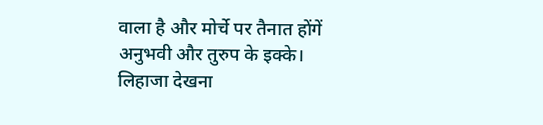वाला है और मोर्चे पर तैनात होंगें अनुभवी और तुरुप के इक्के। लिहाजा देखना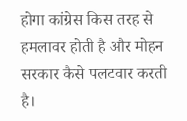होगा कांग्रेस किस तरह से हमलावर होती है और मोहन सरकार कैसे पलटवार करती है।